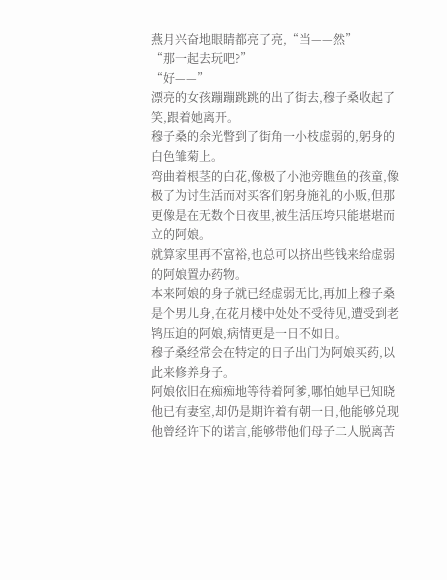燕月兴奋地眼睛都亮了亮,“当——然”
“那一起去玩吧?”
“好——”
漂亮的女孩蹦蹦跳跳的出了街去,穆子桑收起了笑,跟着她离开。
穆子桑的余光瞥到了街角一小枝虚弱的,躬身的白色雏菊上。
弯曲着根茎的白花,像极了小池旁瞧鱼的孩童,像极了为讨生活而对买客们躬身施礼的小贩,但那更像是在无数个日夜里,被生活压垮只能堪堪而立的阿娘。
就算家里再不富裕,也总可以挤出些钱来给虚弱的阿娘置办药物。
本来阿娘的身子就已经虚弱无比,再加上穆子桑是个男儿身,在花月楼中处处不受待见,遭受到老鸨压迫的阿娘,病情更是一日不如日。
穆子桑经常会在特定的日子出门为阿娘买药,以此来修养身子。
阿娘依旧在痴痴地等待着阿爹,哪怕她早已知晓他已有妻室,却仍是期许着有朝一日,他能够兑现他曾经许下的诺言,能够带他们母子二人脱离苦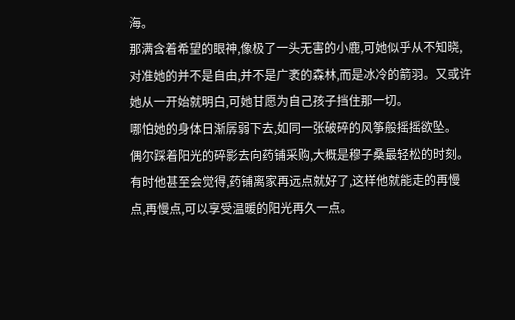海。
那满含着希望的眼神,像极了一头无害的小鹿,可她似乎从不知晓,对准她的并不是自由,并不是广袤的森林,而是冰冷的箭羽。又或许她从一开始就明白,可她甘愿为自己孩子挡住那一切。
哪怕她的身体日渐孱弱下去,如同一张破碎的风筝般摇摇欲坠。
偶尔踩着阳光的碎影去向药铺采购,大概是穆子桑最轻松的时刻。有时他甚至会觉得,药铺离家再远点就好了,这样他就能走的再慢点,再慢点,可以享受温暖的阳光再久一点。